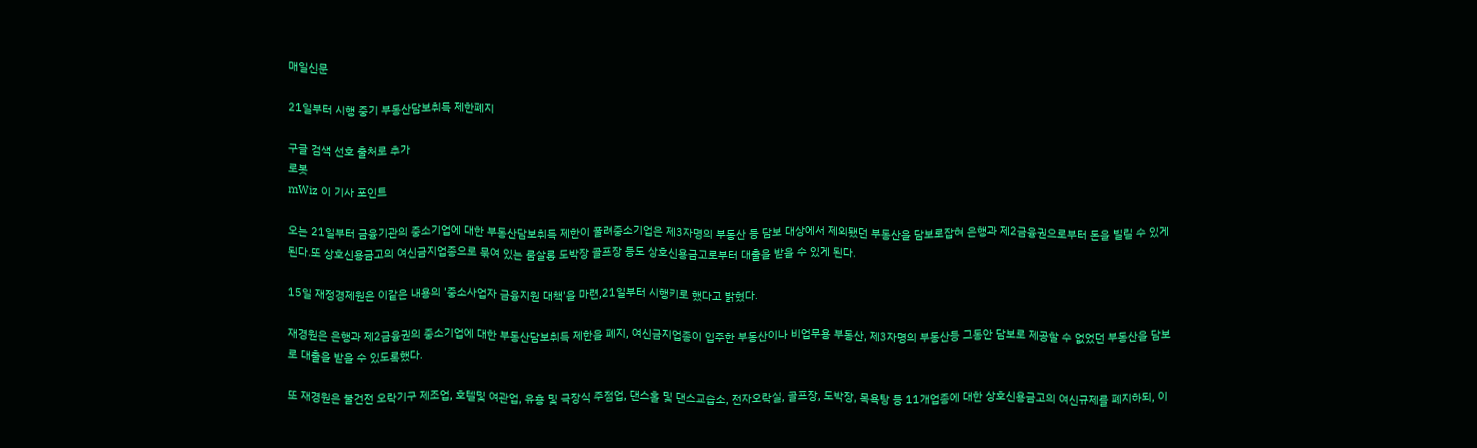매일신문

21일부터 시행 중기 부동산담보취득 제한폐지

구글 검색 선호 출처로 추가
로봇
mWiz 이 기사 포인트

오는 21일부터 금융기관의 중소기업에 대한 부동산담보취득 제한이 풀려중소기업은 제3자명의 부동산 등 담보 대상에서 제외됐던 부동산을 담보로잡혀 은행과 제2금융권으로부터 돈을 빌릴 수 있게 된다.또 상호신용금고의 여신금지업종으로 묶여 있는 룸살롱 도박장 골프장 등도 상호신용금고로부터 대출을 받을 수 있게 된다.

15일 재정경제원은 이같은 내용의 '중소사업자 금융지원 대책'을 마련,21일부터 시행키로 했다고 밝혔다.

재경원은 은행과 제2금융권의 중소기업에 대한 부동산담보취득 제한을 폐지, 여신금지업종이 입주한 부동산이나 비업무용 부동산, 제3자명의 부동산등 그동안 담보로 제공할 수 없었던 부동산을 담보로 대출을 받을 수 있도록했다.

또 재경원은 불건전 오락기구 제조업, 호텔및 여관업, 유흥 및 극장식 주점업, 댄스홀 및 댄스교습소, 전자오락실, 골프장, 도박장, 목욕탕 등 11개업종에 대한 상호신용금고의 여신규제를 폐지하되, 이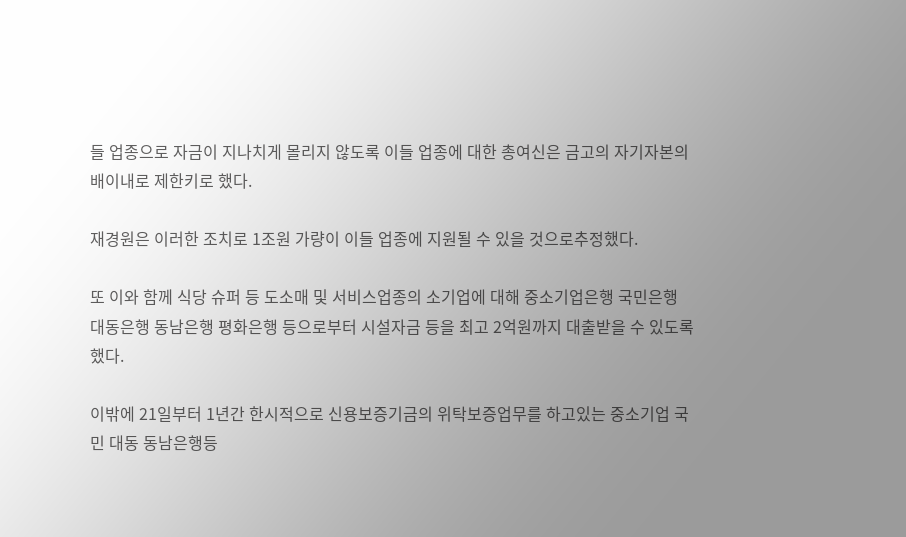들 업종으로 자금이 지나치게 몰리지 않도록 이들 업종에 대한 총여신은 금고의 자기자본의 배이내로 제한키로 했다.

재경원은 이러한 조치로 1조원 가량이 이들 업종에 지원될 수 있을 것으로추정했다.

또 이와 함께 식당 슈퍼 등 도소매 및 서비스업종의 소기업에 대해 중소기업은행 국민은행 대동은행 동남은행 평화은행 등으로부터 시설자금 등을 최고 2억원까지 대출받을 수 있도록 했다.

이밖에 21일부터 1년간 한시적으로 신용보증기금의 위탁보증업무를 하고있는 중소기업 국민 대동 동남은행등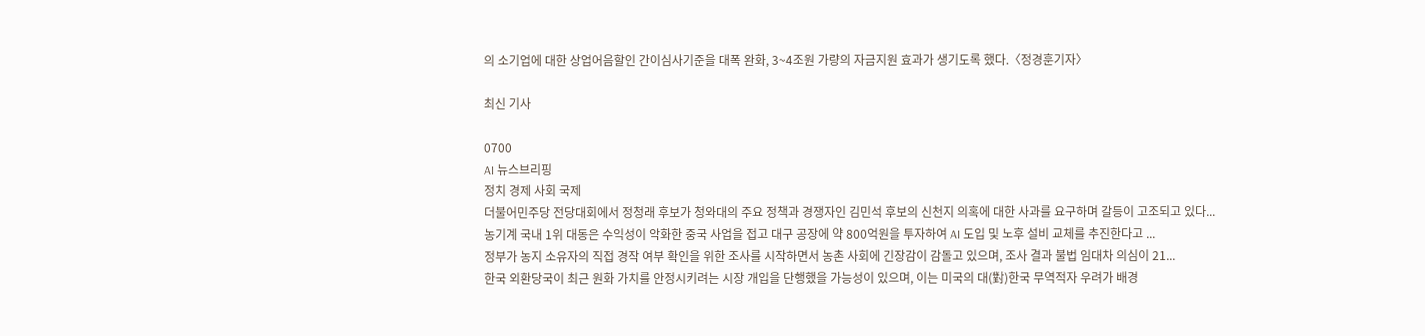의 소기업에 대한 상업어음할인 간이심사기준을 대폭 완화, 3~4조원 가량의 자금지원 효과가 생기도록 했다.〈정경훈기자〉

최신 기사

0700
AI 뉴스브리핑
정치 경제 사회 국제
더불어민주당 전당대회에서 정청래 후보가 청와대의 주요 정책과 경쟁자인 김민석 후보의 신천지 의혹에 대한 사과를 요구하며 갈등이 고조되고 있다...
농기계 국내 1위 대동은 수익성이 악화한 중국 사업을 접고 대구 공장에 약 800억원을 투자하여 AI 도입 및 노후 설비 교체를 추진한다고 ...
정부가 농지 소유자의 직접 경작 여부 확인을 위한 조사를 시작하면서 농촌 사회에 긴장감이 감돌고 있으며, 조사 결과 불법 임대차 의심이 21...
한국 외환당국이 최근 원화 가치를 안정시키려는 시장 개입을 단행했을 가능성이 있으며, 이는 미국의 대(對)한국 무역적자 우려가 배경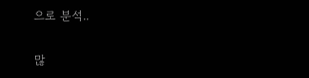으로 분석..

많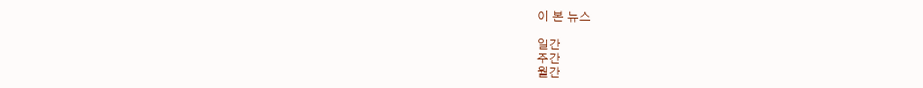이 본 뉴스

일간
주간
월간